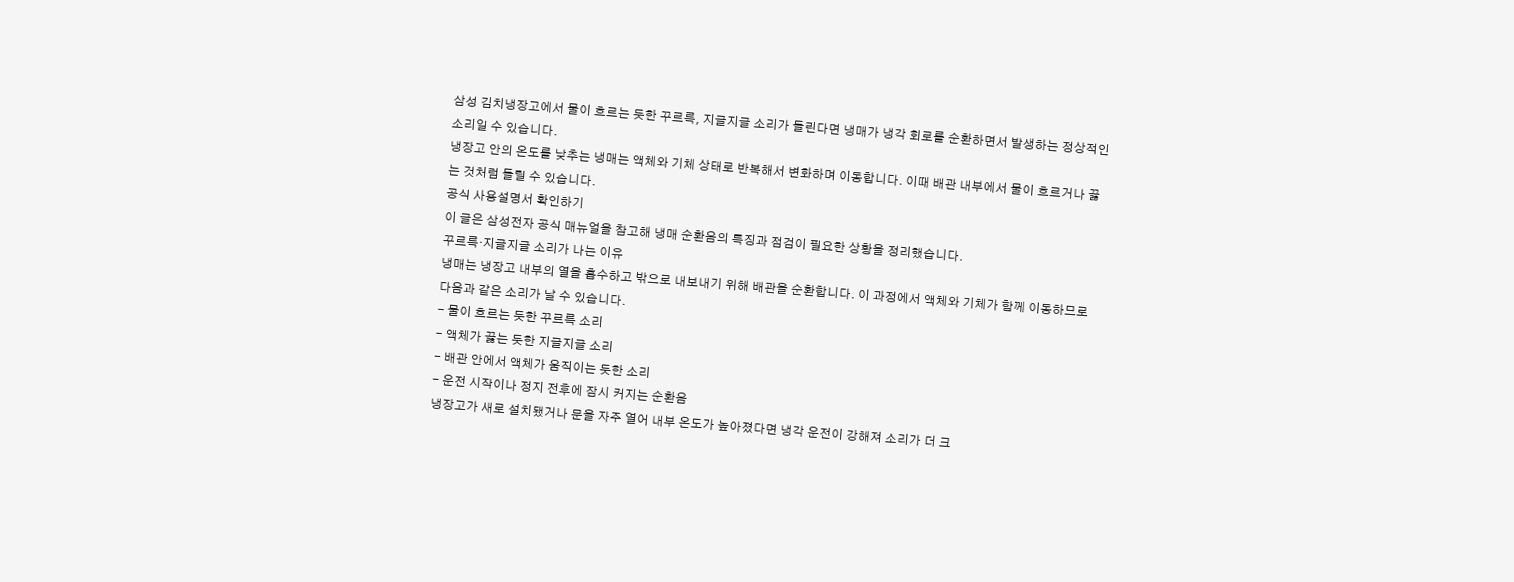삼성 김치냉장고에서 물이 흐르는 듯한 꾸르륵, 지글지글 소리가 들린다면 냉매가 냉각 회로를 순환하면서 발생하는 정상적인 소리일 수 있습니다.
냉장고 안의 온도를 낮추는 냉매는 액체와 기체 상태로 반복해서 변화하며 이동합니다. 이때 배관 내부에서 물이 흐르거나 끓는 것처럼 들릴 수 있습니다.
공식 사용설명서 확인하기
이 글은 삼성전자 공식 매뉴얼을 참고해 냉매 순환음의 특징과 점검이 필요한 상황을 정리했습니다.
꾸르륵·지글지글 소리가 나는 이유
냉매는 냉장고 내부의 열을 흡수하고 밖으로 내보내기 위해 배관을 순환합니다. 이 과정에서 액체와 기체가 함께 이동하므로 다음과 같은 소리가 날 수 있습니다.
- 물이 흐르는 듯한 꾸르륵 소리
- 액체가 끓는 듯한 지글지글 소리
- 배관 안에서 액체가 움직이는 듯한 소리
- 운전 시작이나 정지 전후에 잠시 커지는 순환음
냉장고가 새로 설치됐거나 문을 자주 열어 내부 온도가 높아졌다면 냉각 운전이 강해져 소리가 더 크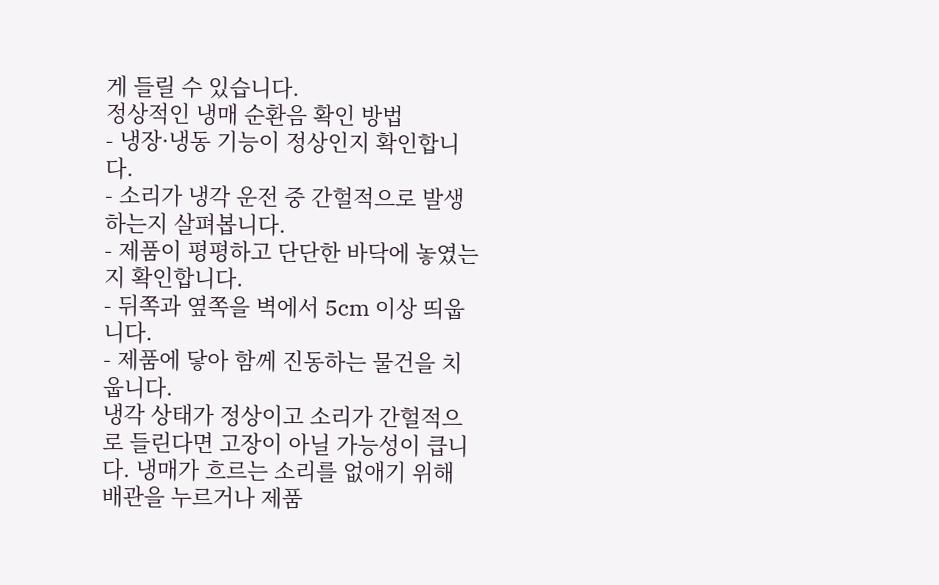게 들릴 수 있습니다.
정상적인 냉매 순환음 확인 방법
- 냉장·냉동 기능이 정상인지 확인합니다.
- 소리가 냉각 운전 중 간헐적으로 발생하는지 살펴봅니다.
- 제품이 평평하고 단단한 바닥에 놓였는지 확인합니다.
- 뒤쪽과 옆쪽을 벽에서 5cm 이상 띄웁니다.
- 제품에 닿아 함께 진동하는 물건을 치웁니다.
냉각 상태가 정상이고 소리가 간헐적으로 들린다면 고장이 아닐 가능성이 큽니다. 냉매가 흐르는 소리를 없애기 위해 배관을 누르거나 제품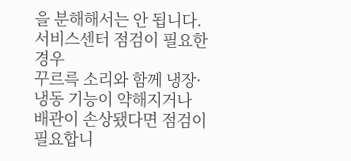을 분해해서는 안 됩니다.
서비스센터 점검이 필요한 경우
꾸르륵 소리와 함께 냉장·냉동 기능이 약해지거나 배관이 손상됐다면 점검이 필요합니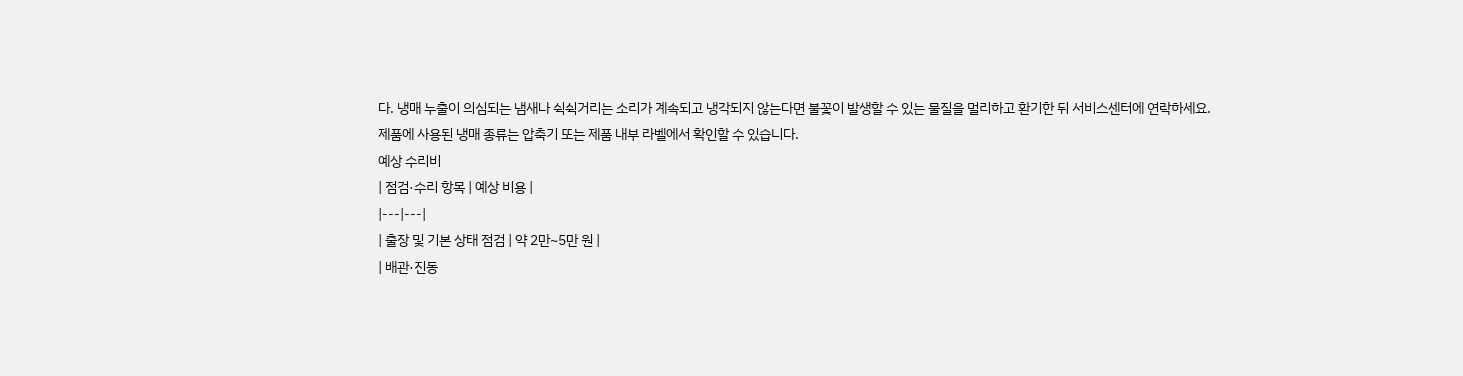다. 냉매 누출이 의심되는 냄새나 쉭쉭거리는 소리가 계속되고 냉각되지 않는다면 불꽃이 발생할 수 있는 물질을 멀리하고 환기한 뒤 서비스센터에 연락하세요.
제품에 사용된 냉매 종류는 압축기 또는 제품 내부 라벨에서 확인할 수 있습니다.
예상 수리비
| 점검·수리 항목 | 예상 비용 |
|---|---|
| 출장 및 기본 상태 점검 | 약 2만~5만 원 |
| 배관·진동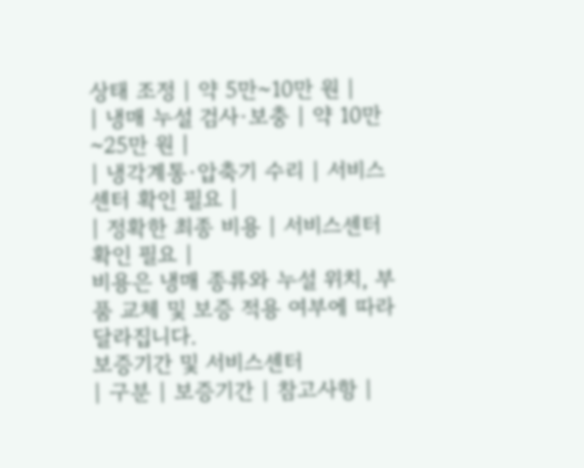상태 조정 | 약 5만~10만 원 |
| 냉매 누설 검사·보충 | 약 10만~25만 원 |
| 냉각계통·압축기 수리 | 서비스센터 확인 필요 |
| 정확한 최종 비용 | 서비스센터 확인 필요 |
비용은 냉매 종류와 누설 위치, 부품 교체 및 보증 적용 여부에 따라 달라집니다.
보증기간 및 서비스센터
| 구분 | 보증기간 | 참고사항 |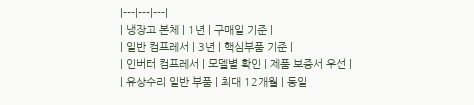|---|---|---|
| 냉장고 본체 | 1년 | 구매일 기준 |
| 일반 컴프레서 | 3년 | 핵심부품 기준 |
| 인버터 컴프레서 | 모델별 확인 | 제품 보증서 우선 |
| 유상수리 일반 부품 | 최대 12개월 | 동일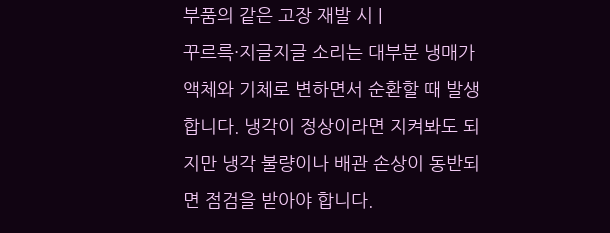부품의 같은 고장 재발 시 |
꾸르륵·지글지글 소리는 대부분 냉매가 액체와 기체로 변하면서 순환할 때 발생합니다. 냉각이 정상이라면 지켜봐도 되지만 냉각 불량이나 배관 손상이 동반되면 점검을 받아야 합니다.